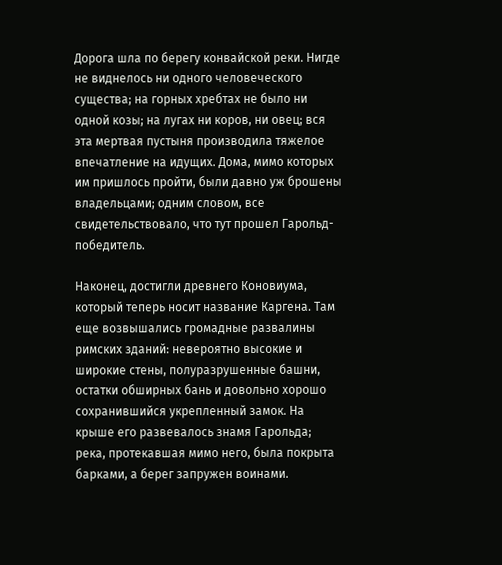Дорога шла по берегу конвайской реки. Нигде не виднелось ни одного человеческого существа; на горных хребтах не было ни одной козы; на лугах ни коров, ни овец; вся эта мертвая пустыня производила тяжелое впечатление на идущих. Дома, мимо которых им пришлось пройти, были давно уж брошены владельцами; одним словом, все свидетельствовало, что тут прошел Гарольд-победитель.

Наконец, достигли древнего Коновиума, который теперь носит название Каргена. Там еще возвышались громадные развалины римских зданий: невероятно высокие и широкие стены, полуразрушенные башни, остатки обширных бань и довольно хорошо сохранившийся укрепленный замок. На крыше его развевалось знамя Гарольда; река, протекавшая мимо него, была покрыта барками, а берег запружен воинами.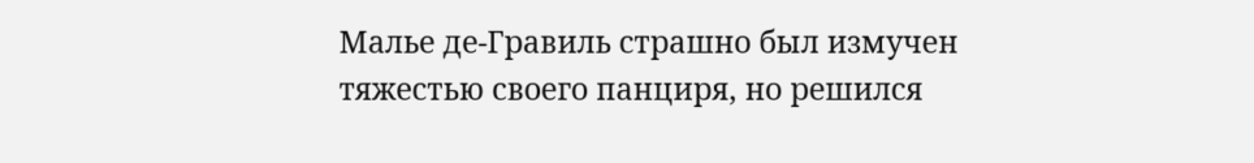Малье де-Гравиль страшно был измучен тяжестью своего панциря, но решился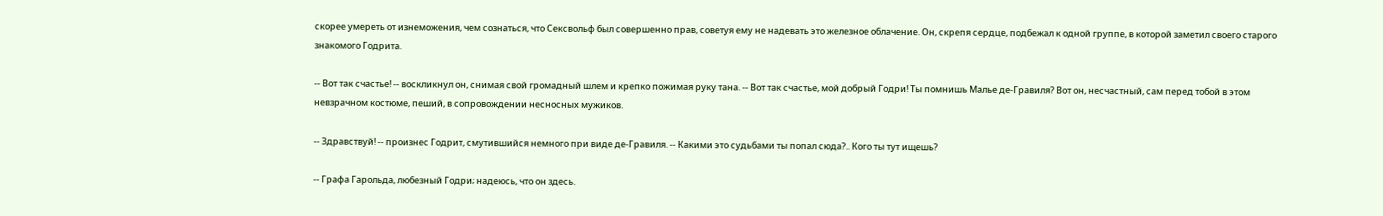скорее умереть от изнеможения, чем сознаться, что Сексвольф был совершенно прав, советуя ему не надевать это железное облачение. Он, скрепя сердце, подбежал к одной группе, в которой заметил своего старого знакомого Годрита.

-- Вот так счастье! -- воскликнул он, снимая свой громадный шлем и крепко пожимая руку тана. -- Вот так счастье, мой добрый Годри! Ты помнишь Малье де-Гравиля? Вот он, несчастный, сам перед тобой в этом невзрачном костюме, пеший, в сопровождении несносных мужиков.

-- Здравствуй! -- произнес Годрит, смутившийся немного при виде де-Гравиля. -- Какими это судьбами ты попал сюда?.. Кого ты тут ищешь?

-- Графа Гарольда, любезный Годри; надеюсь, что он здесь.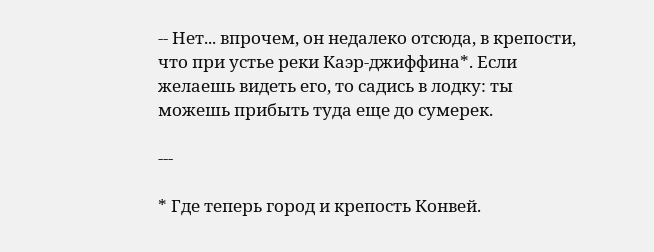-- Нет... впрочем, он недалеко отсюда, в крепости, что при устье реки Каэр-джиффина*. Если желаешь видеть его, то садись в лодку: ты можешь прибыть туда еще до сумерек.

---

* Где теперь город и крепость Конвей.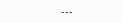---